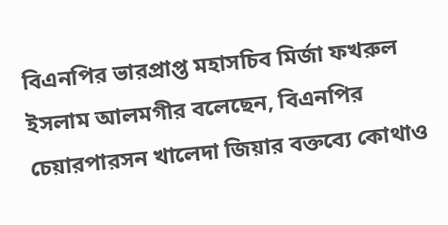বিএনপির ভারপ্রাপ্ত মহাসচিব মির্জা ফখরুল ইসলাম আলমগীর বলেছেন, বিএনপির চেয়ারপারসন খালেদা জিয়ার বক্তব্যে কোথাও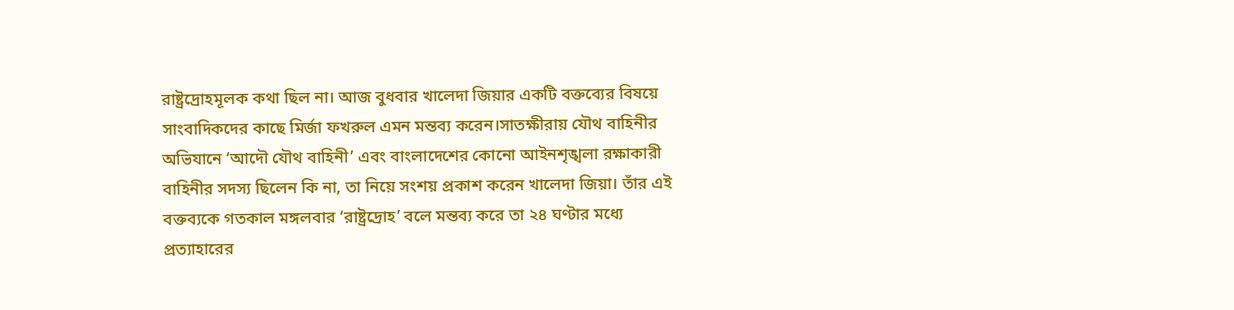রাষ্ট্রদ্রোহমূলক কথা ছিল না। আজ বুধবার খালেদা জিয়ার একটি বক্তব্যের বিষয়ে সাংবাদিকদের কাছে মির্জা ফখরুল এমন মন্তব্য করেন।সাতক্ষীরায় যৌথ বাহিনীর অভিযানে ‘আদৌ যৌথ বাহিনী’ এবং বাংলাদেশের কোনো আইনশৃঙ্খলা রক্ষাকারী বাহিনীর সদস্য ছিলেন কি না, তা নিয়ে সংশয় প্রকাশ করেন খালেদা জিয়া। তাঁর এই বক্তব্যকে গতকাল মঙ্গলবার ‘রাষ্ট্রদ্রোহ’ বলে মন্তব্য করে তা ২৪ ঘণ্টার মধ্যে প্রত্যাহারের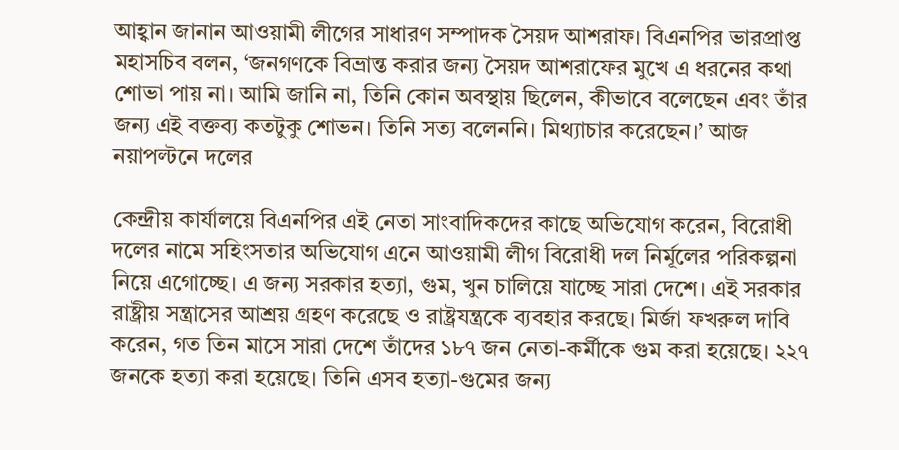আহ্বান জানান আওয়ামী লীগের সাধারণ সম্পাদক সৈয়দ আশরাফ। বিএনপির ভারপ্রাপ্ত মহাসচিব বলন, ‘জনগণকে বিভ্রান্ত করার জন্য সৈয়দ আশরাফের মুখে এ ধরনের কথা শোভা পায় না। আমি জানি না, তিনি কোন অবস্থায় ছিলেন, কীভাবে বলেছেন এবং তাঁর জন্য এই বক্তব্য কতটুকু শোভন। তিনি সত্য বলেননি। মিথ্যাচার করেছেন।’ আজ নয়াপল্টনে দলের

কেন্দ্রীয় কার্যালয়ে বিএনপির এই নেতা সাংবাদিকদের কাছে অভিযোগ করেন, বিরোধী দলের নামে সহিংসতার অভিযোগ এনে আওয়ামী লীগ বিরোধী দল নির্মূলের পরিকল্পনা নিয়ে এগোচ্ছে। এ জন্য সরকার হত্যা, গুম, খুন চালিয়ে যাচ্ছে সারা দেশে। এই সরকার রাষ্ট্রীয় সন্ত্রাসের আশ্রয় গ্রহণ করেছে ও রাষ্ট্রযন্ত্রকে ব্যবহার করছে। মির্জা ফখরুল দাবি করেন, গত তিন মাসে সারা দেশে তাঁদের ১৮৭ জন নেতা-কর্মীকে গুম করা হয়েছে। ২২৭ জনকে হত্যা করা হয়েছে। তিনি এসব হত্যা-গুমের জন্য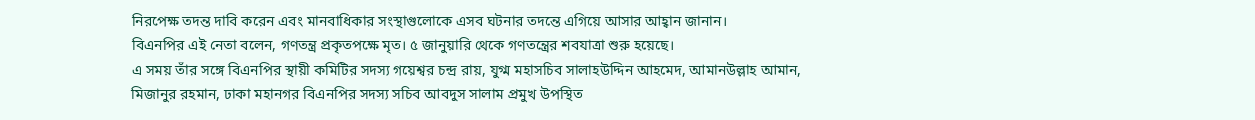নিরপেক্ষ তদন্ত দাবি করেন এবং মানবাধিকার সংস্থাগুলোকে এসব ঘটনার তদন্তে এগিয়ে আসার আহ্বান জানান।
বিএনপির এই নেতা বলেন, গণতন্ত্র প্রকৃতপক্ষে মৃত। ৫ জানুয়ারি থেকে গণতন্ত্রের শবযাত্রা শুরু হয়েছে।
এ সময় তাঁর সঙ্গে বিএনপির স্থায়ী কমিটির সদস্য গয়েশ্বর চন্দ্র রায়, যুগ্ম মহাসচিব সালাহউদ্দিন আহমেদ, আমানউল্লাহ আমান, মিজানুর রহমান, ঢাকা মহানগর বিএনপির সদস্য সচিব আবদুস সালাম প্রমুখ উপস্থিত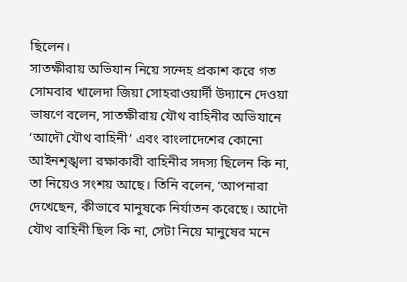ছিলেন।
সাতক্ষীরায় অভিযান নিয়ে সন্দেহ প্রকাশ করে গত সোমবার খালেদা জিয়া সোহরাওয়ার্দী উদ্যানে দেওয়া ভাষণে বলেন, সাতক্ষীরায় যৌথ বাহিনীর অভিযানে ‘আদৌ যৌথ বাহিনী’ এবং বাংলাদেশের কোনো আইনশৃঙ্খলা রক্ষাকারী বাহিনীর সদস্য ছিলেন কি না, তা নিয়েও সংশয় আছে। তিনি বলেন, ‘আপনারা দেখেছেন, কীভাবে মানুষকে নির্যাতন করেছে। আদৌ যৌথ বাহিনী ছিল কি না, সেটা নিয়ে মানুষের মনে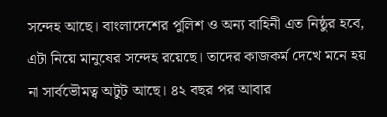সন্দেহ আছে। বাংলাদেশের পুলিশ ও অন্য বাহিনী এত নিষ্ঠুর হবে, এটা নিয়ে মানুষের সন্দেহ রয়েছে। তাদের কাজকর্ম দেখে মনে হয় না সার্বভৌমত্ব অটুট আছে। ৪২ বছর পর আবার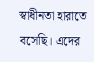স্বাধীনতা হারাতে বসেছি। এদের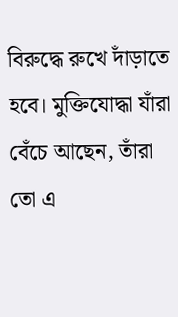বিরুদ্ধে রুখে দাঁড়াতে হবে। মুক্তিযোদ্ধা যাঁরা বেঁচে আছেন, তাঁরা তো এ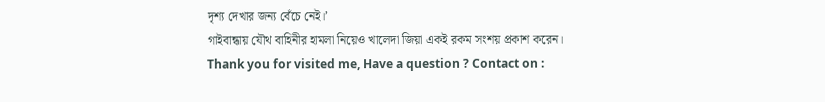দৃশ্য দেখার জন্য বেঁচে নেই।’
গাইবান্ধায় যৌথ বাহিনীর হামলা নিয়েও খালেদা জিয়া একই রকম সংশয় প্রকাশ করেন।
Thank you for visited me, Have a question ? Contact on :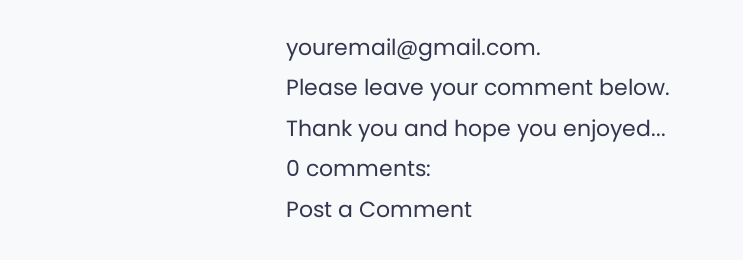youremail@gmail.com.
Please leave your comment below. Thank you and hope you enjoyed...
0 comments:
Post a Comment